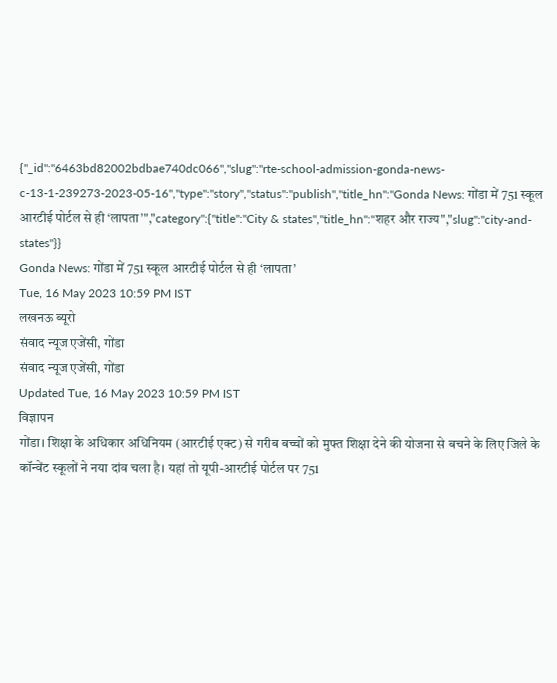{"_id":"6463bd82002bdbae740dc066","slug":"rte-school-admission-gonda-news-c-13-1-239273-2023-05-16","type":"story","status":"publish","title_hn":"Gonda News: गोंडा में 751 स्कूल आरटीई पोर्टल से ही ‘लापता’","category":{"title":"City & states","title_hn":"शहर और राज्य","slug":"city-and-states"}}
Gonda News: गोंडा में 751 स्कूल आरटीई पोर्टल से ही ‘लापता’
Tue, 16 May 2023 10:59 PM IST
लखनऊ ब्यूरो
संवाद न्यूज एजेंसी, गोंडा
संवाद न्यूज एजेंसी, गोंडा
Updated Tue, 16 May 2023 10:59 PM IST
विज्ञापन
गोंडा। शिक्षा के अधिकार अधिनियम (आरटीई एक्ट) से गरीब बच्चों को मुफ्त शिक्षा देने की योजना से बचने के लिए जिले के कॉन्वेंट स्कूलों ने नया दांव चला है। यहां तो यूपी-आरटीई पोर्टल पर 751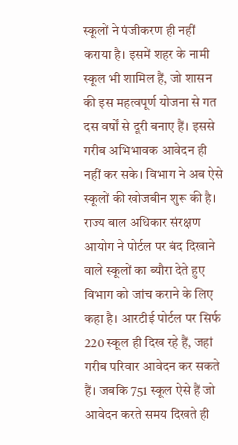स्कूलों ने पंजीकरण ही नहीं कराया है। इसमें शहर के नामी स्कूल भी शामिल हैं, जो शासन की इस महत्वपूर्ण योजना से गत दस वर्षों से दूरी बनाए हैं। इससे गरीब अभिभावक आवेदन ही नहीं कर सके। विभाग ने अब ऐसे स्कूलों की खोजबीन शुरू की है।
राज्य बाल अधिकार संरक्षण आयोग ने पोर्टल पर बंद दिखाने वाले स्कूलों का ब्यौरा देते हुए विभाग को जांच कराने के लिए कहा है। आरटीई पोर्टल पर सिर्फ 220 स्कूल ही दिख रहे हैं, जहां गरीब परिवार आवेदन कर सकते हैं। जबकि 751 स्कूल ऐसे हैं जो आवेदन करते समय दिखते ही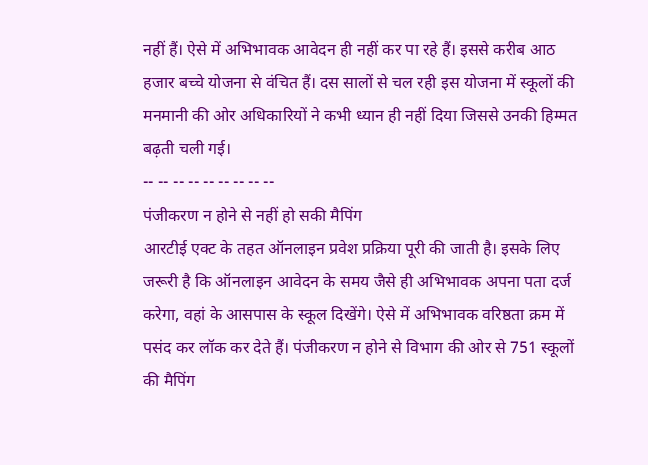नहीं हैं। ऐसे में अभिभावक आवेदन ही नहीं कर पा रहे हैं। इससे करीब आठ हजार बच्चे योजना से वंचित हैं। दस सालों से चल रही इस योजना में स्कूलों की मनमानी की ओर अधिकारियों ने कभी ध्यान ही नहीं दिया जिससे उनकी हिम्मत बढ़ती चली गई।
-- -- -- -- -- -- -- -- --
पंजीकरण न होने से नहीं हो सकी मैपिंग
आरटीई एक्ट के तहत ऑनलाइन प्रवेश प्रक्रिया पूरी की जाती है। इसके लिए जरूरी है कि ऑनलाइन आवेदन के समय जैसे ही अभिभावक अपना पता दर्ज करेगा, वहां के आसपास के स्कूल दिखेंगे। ऐसे में अभिभावक वरिष्ठता क्रम में पसंद कर लॉक कर देते हैं। पंजीकरण न होने से विभाग की ओर से 751 स्कूलों की मैपिंग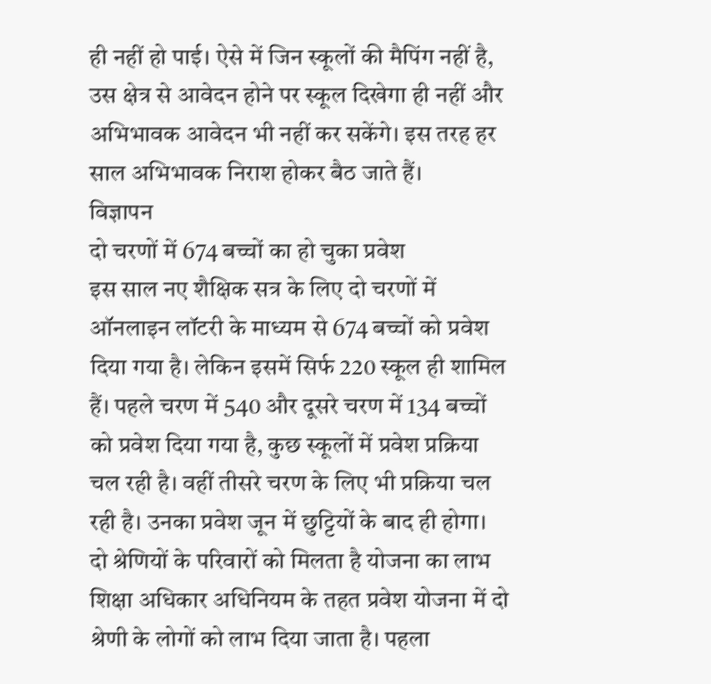ही नहीं हो पाई। ऐसे में जिन स्कूलों की मैपिंग नहीं है, उस क्षेत्र से आवेदन होने पर स्कूल दिखेगा ही नहीं और अभिभावक आवेदन भी नहीं कर सकेंगे। इस तरह हर साल अभिभावक निराश होकर बैठ जाते हैं।
विज्ञापन
दो चरणों में 674 बच्चों का हो चुका प्रवेश
इस साल नए शैक्षिक सत्र के लिए दो चरणों में ऑनलाइन लॉटरी के माध्यम से 674 बच्चों को प्रवेश दिया गया है। लेकिन इसमें सिर्फ 220 स्कूल ही शामिल हैं। पहले चरण में 540 और दूसरे चरण में 134 बच्चों को प्रवेश दिया गया है, कुछ स्कूलों में प्रवेश प्रक्रिया चल रही है। वहीं तीसरे चरण के लिए भी प्रक्रिया चल रही है। उनका प्रवेश जून में छुट्टियों के बाद ही होगा।
दो श्रेणियों के परिवारों को मिलता है योजना का लाभ
शिक्षा अधिकार अधिनियम के तहत प्रवेश योजना में दो श्रेणी के लोगों को लाभ दिया जाता है। पहला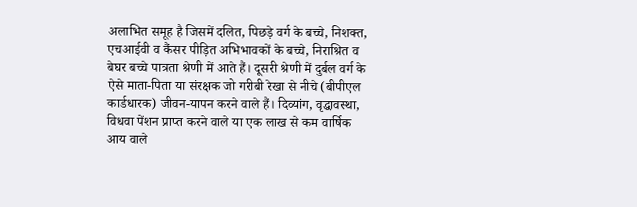अलाभित समूह है जिसमें दलित, पिछड़े वर्ग के बच्चे, निशक्त, एचआईवी व कैंसर पीड़ित अभिभावकों के बच्चे, निराश्रित व बेघर बच्चे पात्रता श्रेणी में आते हैं। दूसरी श्रेणी में दुर्बल वर्ग के ऐसे माता-पिता या संरक्षक जो गरीबी रेखा से नीचे (बीपीएल कार्डधारक) जीवन-यापन करने वाले हैं। दिव्यांग, वृद्धावस्था, विधवा पेंशन प्राप्त करने वाले या एक लाख से कम वार्षिक आय वाले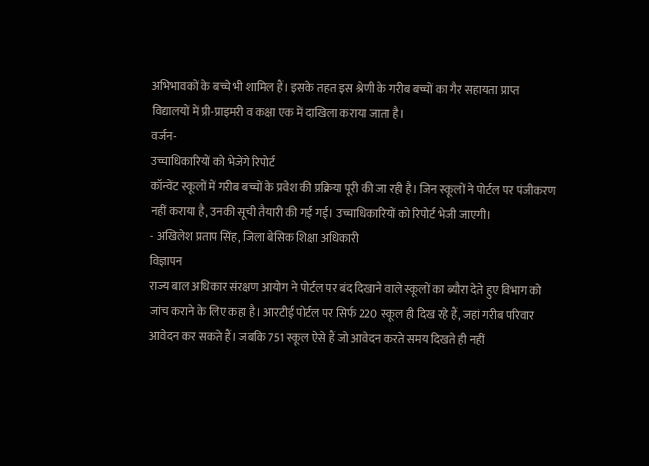अभिभावकों के बच्चे भी शामिल हैं। इसके तहत इस श्रेणी के गरीब बच्चों का गैर सहायता प्राप्त विद्यालयों में प्री-प्राइमरी व कक्षा एक में दाखिला कराया जाता है।
वर्जन-
उच्चाधिकारियों को भेजेंगे रिपोर्ट
कॉन्वेंट स्कूलों में गरीब बच्चों के प्रवेश की प्रक्रिया पूरी की जा रही है। जिन स्कूलों ने पोर्टल पर पंजीकरण नहीं कराया है, उनकी सूची तैयारी की गई गई। उच्चाधिकारियों को रिपोर्ट भेजी जाएगी।
- अखिलेश प्रताप सिंह, जिला बेसिक शिक्षा अधिकारी
विज्ञापन
राज्य बाल अधिकार संरक्षण आयोग ने पोर्टल पर बंद दिखाने वाले स्कूलों का ब्यौरा देते हुए विभाग को जांच कराने के लिए कहा है। आरटीई पोर्टल पर सिर्फ 220 स्कूल ही दिख रहे हैं, जहां गरीब परिवार आवेदन कर सकते हैं। जबकि 751 स्कूल ऐसे हैं जो आवेदन करते समय दिखते ही नहीं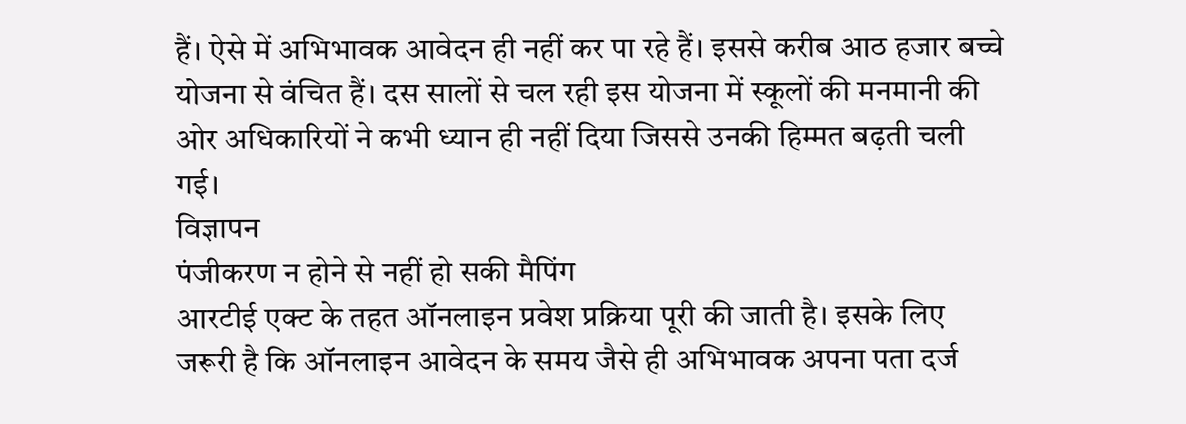हैं। ऐसे में अभिभावक आवेदन ही नहीं कर पा रहे हैं। इससे करीब आठ हजार बच्चे योजना से वंचित हैं। दस सालों से चल रही इस योजना में स्कूलों की मनमानी की ओर अधिकारियों ने कभी ध्यान ही नहीं दिया जिससे उनकी हिम्मत बढ़ती चली गई।
विज्ञापन
पंजीकरण न होने से नहीं हो सकी मैपिंग
आरटीई एक्ट के तहत ऑनलाइन प्रवेश प्रक्रिया पूरी की जाती है। इसके लिए जरूरी है कि ऑनलाइन आवेदन के समय जैसे ही अभिभावक अपना पता दर्ज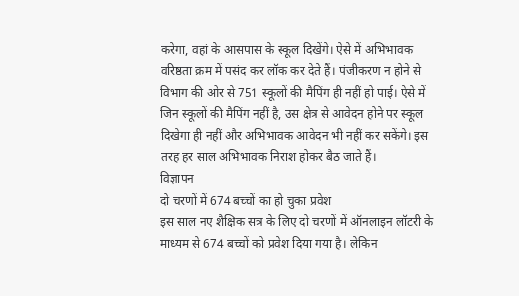करेगा, वहां के आसपास के स्कूल दिखेंगे। ऐसे में अभिभावक वरिष्ठता क्रम में पसंद कर लॉक कर देते हैं। पंजीकरण न होने से विभाग की ओर से 751 स्कूलों की मैपिंग ही नहीं हो पाई। ऐसे में जिन स्कूलों की मैपिंग नहीं है, उस क्षेत्र से आवेदन होने पर स्कूल दिखेगा ही नहीं और अभिभावक आवेदन भी नहीं कर सकेंगे। इस तरह हर साल अभिभावक निराश होकर बैठ जाते हैं।
विज्ञापन
दो चरणों में 674 बच्चों का हो चुका प्रवेश
इस साल नए शैक्षिक सत्र के लिए दो चरणों में ऑनलाइन लॉटरी के माध्यम से 674 बच्चों को प्रवेश दिया गया है। लेकिन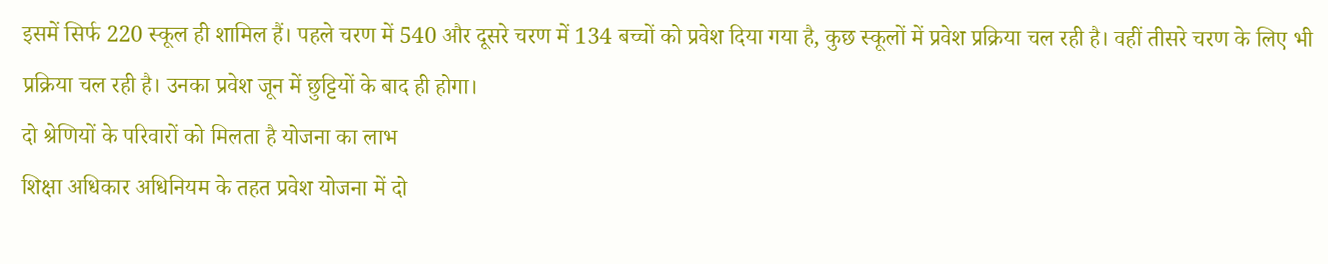इसमें सिर्फ 220 स्कूल ही शामिल हैं। पहले चरण में 540 और दूसरे चरण में 134 बच्चों को प्रवेश दिया गया है, कुछ स्कूलों में प्रवेश प्रक्रिया चल रही है। वहीं तीसरे चरण के लिए भी प्रक्रिया चल रही है। उनका प्रवेश जून में छुट्टियों के बाद ही होगा।
दो श्रेणियों के परिवारों को मिलता है योजना का लाभ
शिक्षा अधिकार अधिनियम के तहत प्रवेश योजना में दो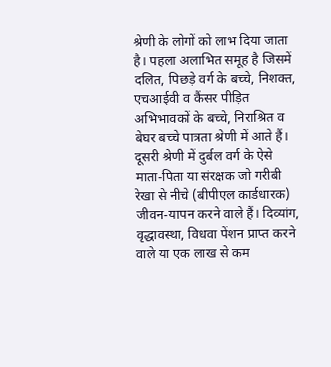श्रेणी के लोगों को लाभ दिया जाता है। पहला अलाभित समूह है जिसमें दलित, पिछड़े वर्ग के बच्चे, निशक्त, एचआईवी व कैंसर पीड़ित अभिभावकों के बच्चे, निराश्रित व बेघर बच्चे पात्रता श्रेणी में आते हैं। दूसरी श्रेणी में दुर्बल वर्ग के ऐसे माता-पिता या संरक्षक जो गरीबी रेखा से नीचे (बीपीएल कार्डधारक) जीवन-यापन करने वाले हैं। दिव्यांग, वृद्धावस्था, विधवा पेंशन प्राप्त करने वाले या एक लाख से कम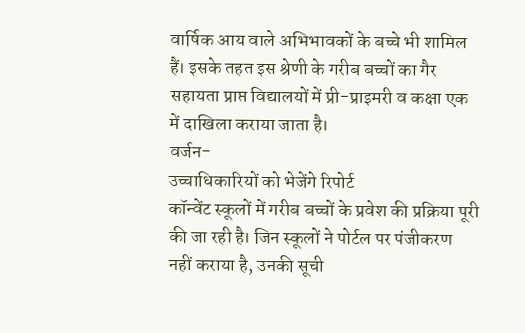वार्षिक आय वाले अभिभावकों के बच्चे भी शामिल हैं। इसके तहत इस श्रेणी के गरीब बच्चों का गैर सहायता प्राप्त विद्यालयों में प्री-प्राइमरी व कक्षा एक में दाखिला कराया जाता है।
वर्जन-
उच्चाधिकारियों को भेजेंगे रिपोर्ट
कॉन्वेंट स्कूलों में गरीब बच्चों के प्रवेश की प्रक्रिया पूरी की जा रही है। जिन स्कूलों ने पोर्टल पर पंजीकरण नहीं कराया है, उनकी सूची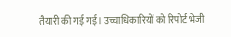तैयारी की गई गई। उच्चाधिकारियों को रिपोर्ट भेजी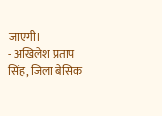जाएगी।
- अखिलेश प्रताप सिंह, जिला बेसिक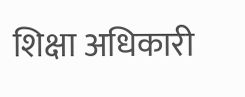शिक्षा अधिकारी